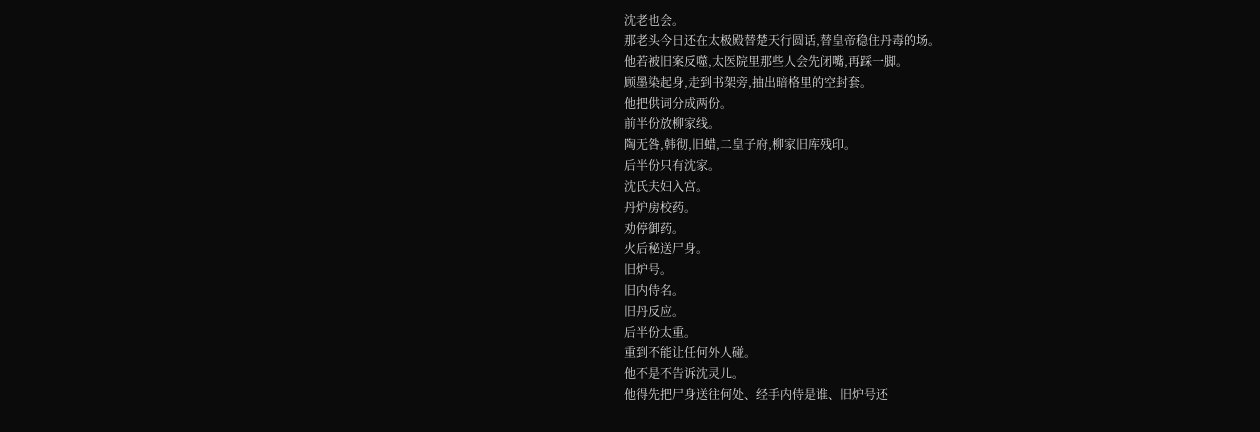沈老也会。
那老头今日还在太极殿替楚天行圆话,替皇帝稳住丹毒的场。
他若被旧案反噬,太医院里那些人会先闭嘴,再踩一脚。
顾墨染起身,走到书架旁,抽出暗格里的空封套。
他把供词分成两份。
前半份放柳家线。
陶无咎,韩彻,旧蜡,二皇子府,柳家旧库残印。
后半份只有沈家。
沈氏夫妇入宫。
丹炉房校药。
劝停御药。
火后秘送尸身。
旧炉号。
旧内侍名。
旧丹反应。
后半份太重。
重到不能让任何外人碰。
他不是不告诉沈灵儿。
他得先把尸身送往何处、经手内侍是谁、旧炉号还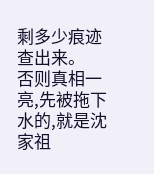剩多少痕迹查出来。
否则真相一亮,先被拖下水的,就是沈家祖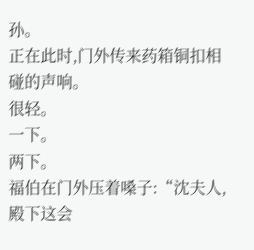孙。
正在此时,门外传来药箱铜扣相碰的声响。
很轻。
一下。
两下。
福伯在门外压着嗓子:“沈夫人,殿下这会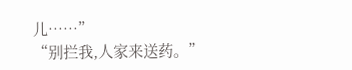儿……”
“别拦我,人家来送药。”